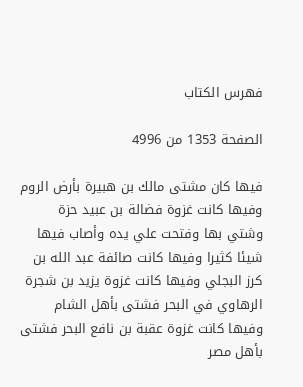فهرس الكتاب

الصفحة 1353 من 4996

فيها كان مشتى مالك بن هبيرة بأرض الروم وفيها كانت غزوة فضالة بن عبيد حزة وشتي بها وفتحت علي يده وأصاب فيها شيئا كثيرا وفيها كانت صائفة عبد الله بن كرز البجلي وفيها كانت غزوة يزيد بن شجرة الرهاوي في البحر فشتى بأهل الشام وفيها كانت غزوة عقبة بن نافع البحر فشتى بأهل مصر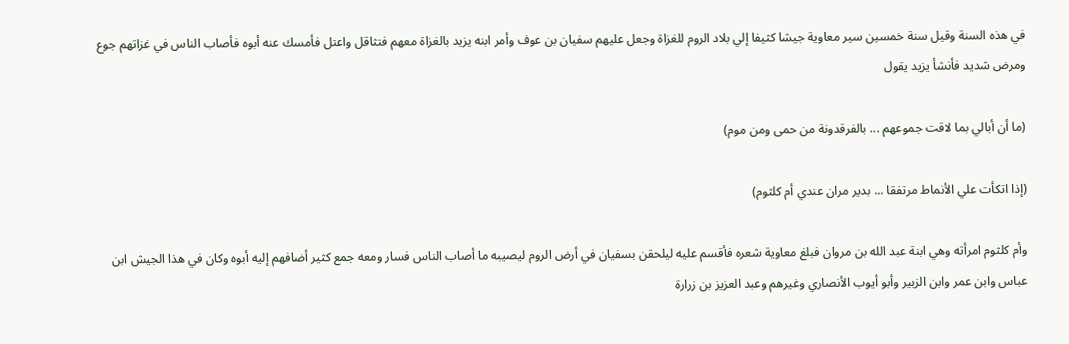في هذه السنة وقيل سنة خمسين سير معاوية جيشا كثيفا إلي بلاد الروم للغزاة وجعل عليهم سفيان بن عوف وأمر ابنه يزيد بالغزاة معهم فتثاقل واعتل فأمسك عنه أبوه فأصاب الناس في غزاتهم جوع ومرض شديد فأنشأ يزيد يقول

(ما أن أبالي بما لاقت جموعهم ... بالفرقدونة من حمى ومن موم)

(إذا اتكأت علي الأنماط مرتفقا ... بدير مران عندي أم كلثوم)

وأم كلثوم امرأته وهي ابنة عبد الله بن مروان فبلغ معاوية شعره فأقسم عليه ليلحقن بسفيان في أرض الروم ليصيبه ما أصاب الناس فسار ومعه جمع كثير أضافهم إليه أبوه وكان في هذا الجيش ابن عباس وابن عمر وابن الزبير وأبو أيوب الأنصاري وغيرهم وعبد العزيز بن زرارة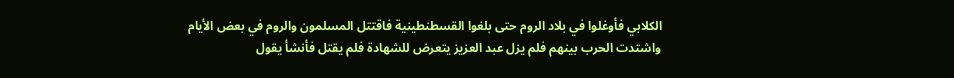الكلابي فأوغلوا في بلاد الروم حتى بلغوا القسطنطينية فاقتتل المسلمون والروم في بعض الأيام واشتدت الحرب بينهم فلم يزل عبد العزيز يتعرض للشهادة فلم يقتل فأنشأ يقول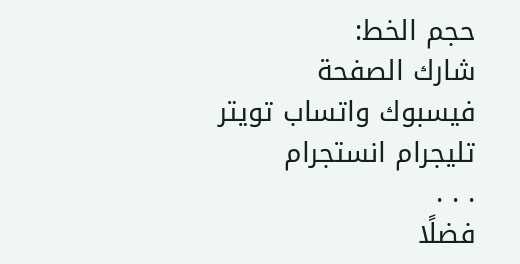حجم الخط:
شارك الصفحة
فيسبوك واتساب تويتر تليجرام انستجرام
. . .
فضلًا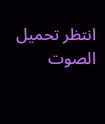انتظر تحميل الصوت